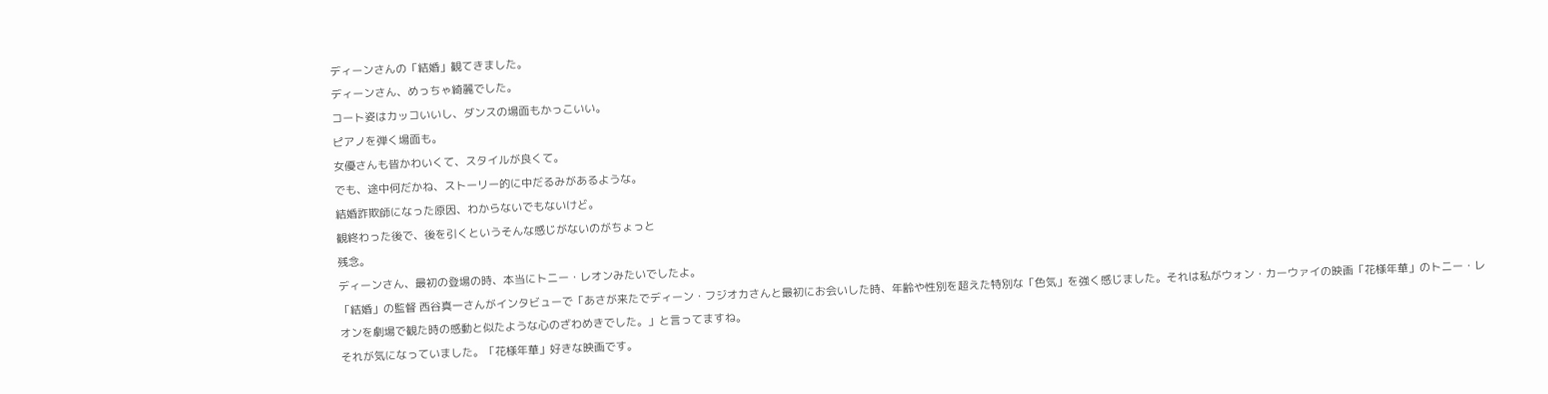ディーンさんの「結婚」観てきました。
ディーンさん、めっちゃ綺麗でした。
コート姿はカッコいいし、ダンスの場面もかっこいい。
ピアノを弾く場面も。
女優さんも皆かわいくて、スタイルが良くて。
でも、途中何だかね、ストーリー的に中だるみがあるような。
結婚詐欺師になった原因、わからないでもないけど。
観終わった後で、後を引くというそんな感じがないのがちょっと
残念。
ディーンさん、最初の登場の時、本当にトニー・レオンみたいでしたよ。
「結婚」の監督 西谷真一さんがインタビューで「あさが来たでディーン・フジオカさんと最初にお会いした時、年齢や性別を超えた特別な「色気」を強く感じました。それは私がウォン・カーウァイの映画「花様年華」のトニー・レオンを劇場で観た時の感動と似たような心のざわめきでした。」と言ってますね。
それが気になっていました。「花様年華」好きな映画です。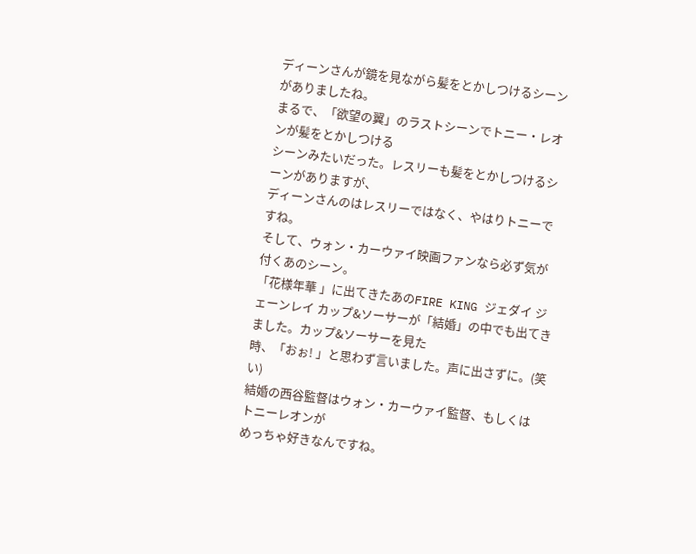ディーンさんが鏡を見ながら髪をとかしつけるシーンがありましたね。
まるで、「欲望の翼」のラストシーンでトニー・レオンが髪をとかしつける
シーンみたいだった。レスリーも髪をとかしつけるシーンがありますが、
ディーンさんのはレスリーではなく、やはりトニーですね。
そして、ウォン・カーウァイ映画ファンなら必ず気が付くあのシーン。
「花様年華 」に出てきたあのFIRE KING ジェダイ ジェーンレイ カップ&ソーサーが「結婚」の中でも出てきました。カップ&ソーサーを見た
時、「おぉ! 」と思わず言いました。声に出さずに。(笑い)
結婚の西谷監督はウォン・カーウァイ監督、もしくはトニーレオンが
めっちゃ好きなんですね。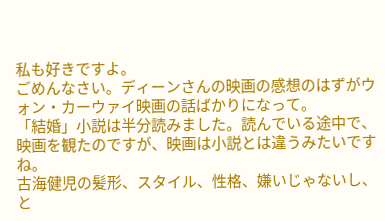私も好きですよ。
ごめんなさい。ディーンさんの映画の感想のはずがウォン・カーウァイ映画の話ばかりになって。
「結婚」小説は半分読みました。読んでいる途中で、映画を観たのですが、映画は小説とは違うみたいですね。
古海健児の髪形、スタイル、性格、嫌いじゃないし、と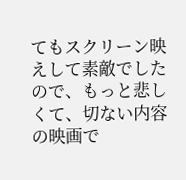てもスクリーン映えして素敵でしたので、もっと悲しくて、切ない内容の映画で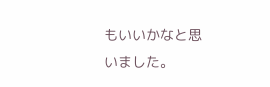もいいかなと思いました。